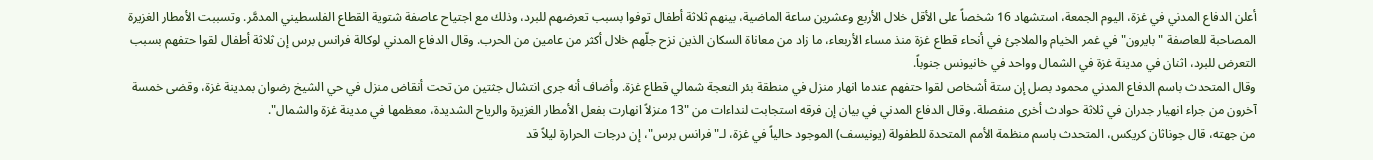أعلن الدفاع المدني في غزة، اليوم الجمعة، استشهاد 16 شخصاً على الأقل خلال الأربع وعشرين ساعة الماضية، بينهم ثلاثة أطفال توفوا بسبب تعرضهم للبرد، وذلك مع اجتياح عاصفة شتوية القطاع الفلسطيني المدمَّر. وتسببت الأمطار الغزيرة المصاحبة للعاصفة "بايرون" في غمر الخيام والملاجئ في أنحاء قطاع غزة منذ مساء الأربعاء، ما زاد من معاناة السكان الذين نزح جلّهم خلال أكثر من عامين من الحرب. وقال الدفاع المدني لوكالة فرانس برس إن ثلاثة أطفال لقوا حتفهم بسبب التعرض للبرد، اثنان في مدينة غزة في الشمال وواحد في خانيونس جنوباً.
وقال المتحدث باسم الدفاع المدني محمود بصل إن ستة أشخاص لقوا حتفهم عندما انهار منزل في منطقة بئر النعجة شمالي قطاع غزة. وأضاف أنه جرى انتشال جثتين من تحت أنقاض منزل في حي الشيخ رضوان بمدينة غزة، وقضى خمسة آخرون من جراء انهيار جدران في ثلاثة حوادث أخرى منفصلة. وقال الدفاع المدني في بيان إن فرقه استجابت لنداءات من "13 منزلاً انهارت بفعل الأمطار الغزيرة والرياح الشديدة، معظمها في مدينة غزة والشمال".
من جهته، قال جوناثان كريكس، المتحدث باسم منظمة الأمم المتحدة للطفولة (يونيسف) الموجود حالياً في غزة، لـ"فرانس برس"، إن درجات الحرارة ليلاً قد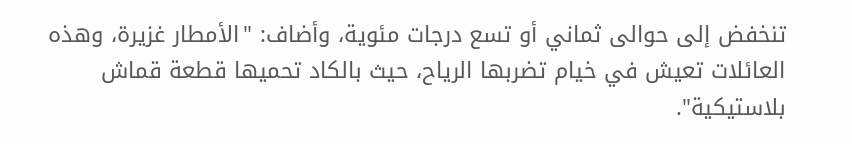تنخفض إلى حوالى ثماني أو تسع درجات مئوية، وأضاف: "الأمطار غزيرة، وهذه العائلات تعيش في خيام تضربها الرياح، حيث بالكاد تحميها قطعة قماش بلاستيكية".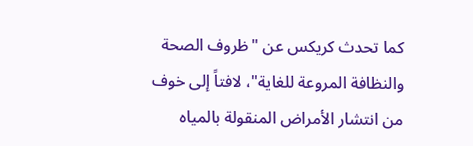كما تحدث كريكس عن "ظروف الصحة والنظافة المروعة للغاية"، لافتاً إلى خوف من انتشار الأمراض المنقولة بالمياه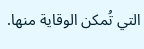التي تُمكن الوقاية منها.